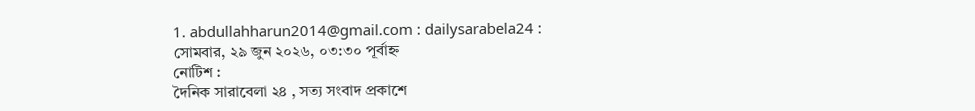1. abdullahharun2014@gmail.com : dailysarabela24 :
সোমবার, ২৯ জুন ২০২৬, ০৩:৩০ পূর্বাহ্ন
নোটিশ :
দৈনিক সারাবেলা ২৪ , সত্য সংবাদ প্রকাশে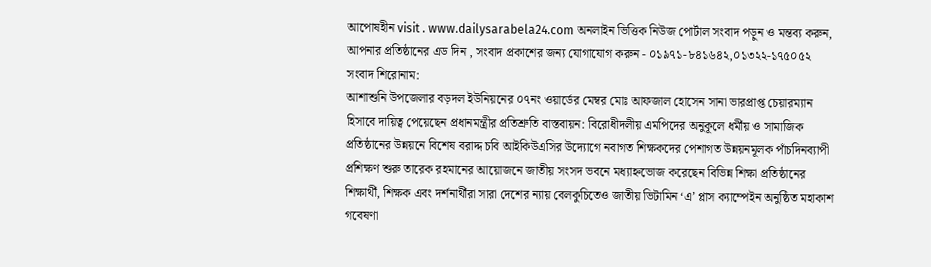আপোষহীন visit . www.dailysarabela24.com অনলাইন ভিত্তিক নিউজ পোর্টাল সংবাদ পড়ুন ও মন্তব্য করুন, আপনার প্রতিষ্ঠানের এড দিন , সংবাদ প্রকাশের জন্য যোগাযোগ করুন - ০১৯৭১-৮৪১৬৪২,০১৩২২-১৭৫০৫২
সংবাদ শিরোনাম:
আশাশুনি উপজেলার বড়দল ইউনিয়নের ০৭নং ওয়ার্ডের মেম্বর মোঃ আফজাল হোসেন সানা ভারপ্রাপ্ত চেয়ারম্যান হিসাবে দায়িত্ব পেয়েছেন প্রধানমন্ত্রীর প্রতিশ্রুতি বাস্তবায়ন: বিরোধীদলীয় এমপিদের অনুকূলে ধর্মীয় ও সামাজিক প্রতিষ্ঠানের উন্নয়নে বিশেষ বরাদ্দ চবি আইকিউএসির উদ্যোগে নবাগত শিক্ষকদের পেশাগত উন্নয়নমূলক পাঁচদিনব্যাপী প্রশিক্ষণ শুরু তারেক রহমানের আয়োজনে জাতীয় সংসদ ভবনে মধ্যাহ্নভোজ করেছেন বিভিন্ন শিক্ষা প্রতিষ্ঠানের শিক্ষার্থী, শিক্ষক এবং দর্শনার্থীরা সারা দেশের ন্যায় বেলকুচিতেও জাতীয় ভিটামিন ‘এ’ প্লাস ক্যাম্পেইন অনুষ্ঠিত মহাকাশ গবেষণা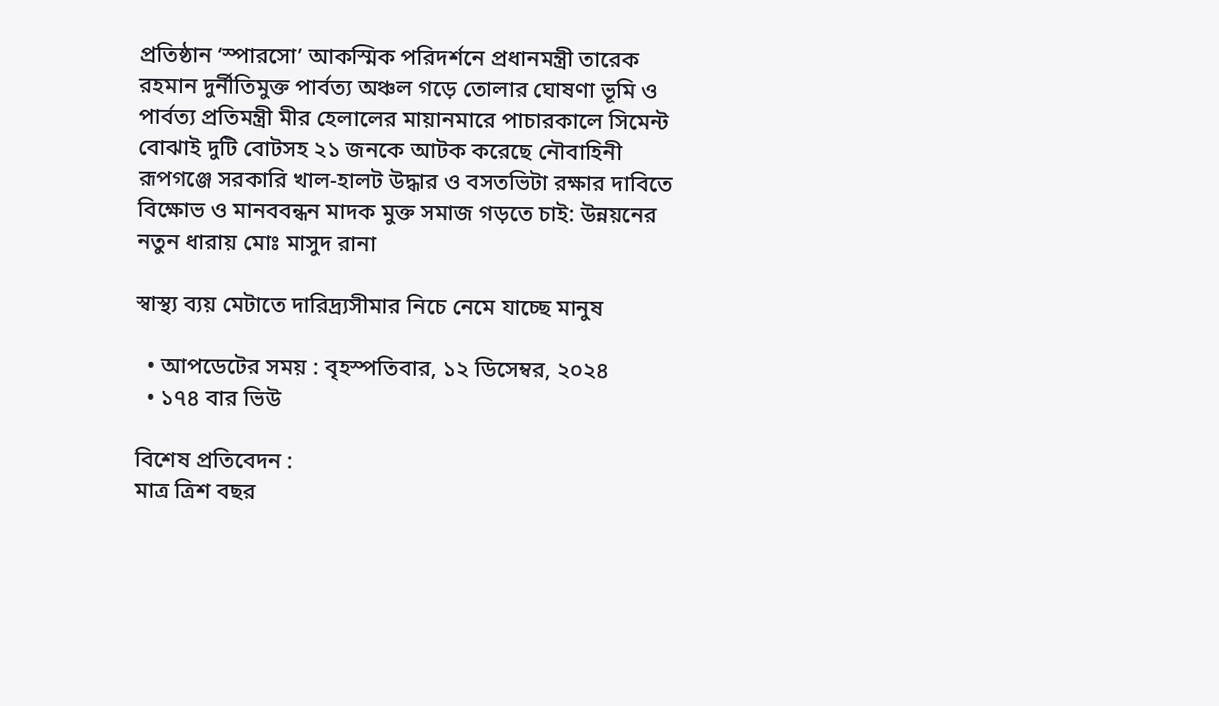প্রতিষ্ঠান ‘স্পারসো’ আকস্মিক পরিদর্শনে প্রধানমন্ত্রী তারেক রহমান দুর্নীতিমুক্ত পার্বত্য অঞ্চল গড়ে তোলার ঘোষণা ভূমি ও পার্বত্য প্রতিমন্ত্রী মীর হেলালের মায়ানমারে পাচারকালে সিমেন্ট বোঝাই দুটি বোটসহ ২১ জনকে আটক করেছে নৌবাহিনী রূপগঞ্জে সরকারি খাল-হালট উদ্ধার ও বসতভিটা রক্ষার দাবিতে বিক্ষোভ ও মানববন্ধন মাদক মুক্ত সমাজ গড়তে চাই: উন্নয়নের নতুন ধারায় মোঃ মাসুদ রানা

স্বাস্থ্য ব্যয় মেটাতে দারিদ্র্যসীমার নিচে নেমে যাচ্ছে মানুষ

  • আপডেটের সময় : বৃহস্পতিবার, ১২ ডিসেম্বর, ২০২৪
  • ১৭৪ বার ভিউ

বিশেষ প্রতিবেদন :
মাত্র ত্রিশ বছর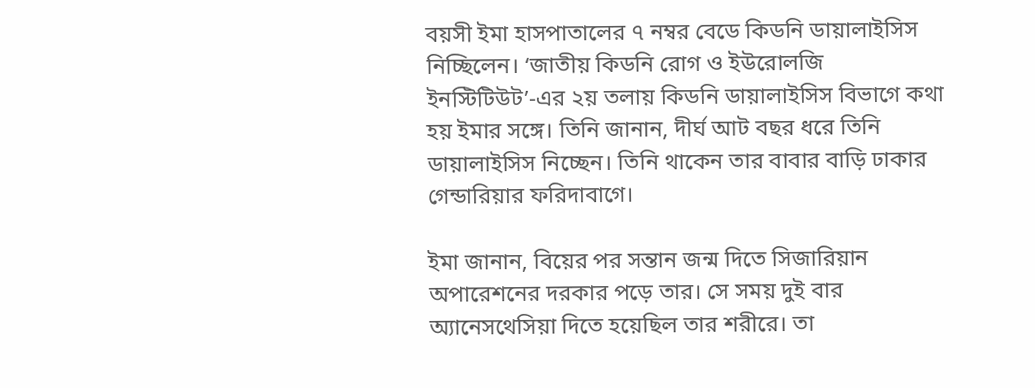বয়সী ইমা হাসপাতালের ৭ নম্বর বেডে কিডনি ডায়ালাইসিস নিচ্ছিলেন। ‘জাতীয় কিডনি রোগ ও ইউরোলজি ইনস্টিটিউট’-এর ২য় তলায় কিডনি ডায়ালাইসিস বিভাগে কথা হয় ইমার সঙ্গে। তিনি জানান, দীর্ঘ আট বছর ধরে তিনি ডায়ালাইসিস নিচ্ছেন। তিনি থাকেন তার বাবার বাড়ি ঢাকার গেন্ডারিয়ার ফরিদাবাগে।

ইমা জানান, বিয়ের পর সন্তান জন্ম দিতে সিজারিয়ান অপারেশনের দরকার পড়ে তার। সে সময় দুই বার অ্যানেসথেসিয়া দিতে হয়েছিল তার শরীরে। তা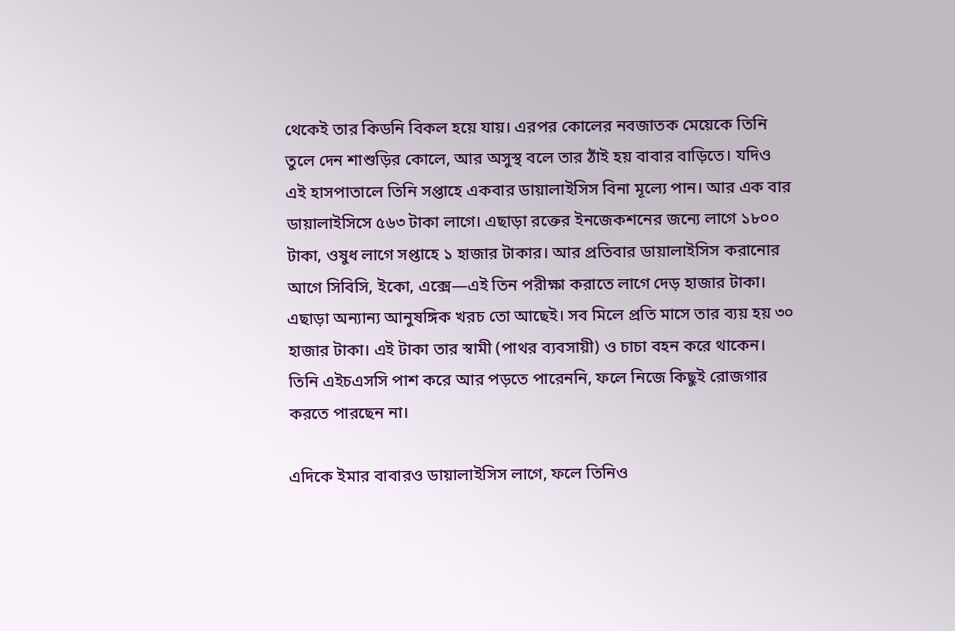থেকেই তার কিডনি বিকল হয়ে যায়। এরপর কোলের নবজাতক মেয়েকে তিনি তুলে দেন শাশুড়ির কোলে, আর অসুস্থ বলে তার ঠাঁই হয় বাবার বাড়িতে। যদিও এই হাসপাতালে তিনি সপ্তাহে একবার ডায়ালাইসিস বিনা মূল্যে পান। আর এক বার ডায়ালাইসিসে ৫৬৩ টাকা লাগে। এছাড়া রক্তের ইনজেকশনের জন্যে লাগে ১৮০০ টাকা, ওষুধ লাগে সপ্তাহে ১ হাজার টাকার। আর প্রতিবার ডায়ালাইসিস করানোর আগে সিবিসি, ইকো, এক্সে—এই তিন পরীক্ষা করাতে লাগে দেড় হাজার টাকা। এছাড়া অন্যান্য আনুষঙ্গিক খরচ তো আছেই। সব মিলে প্রতি মাসে তার ব্যয় হয় ৩০ হাজার টাকা। এই টাকা তার স্বামী (পাথর ব্যবসায়ী) ও চাচা বহন করে থাকেন। তিনি এইচএসসি পাশ করে আর পড়তে পারেননি, ফলে নিজে কিছুই রোজগার করতে পারছেন না।

এদিকে ইমার বাবারও ডায়ালাইসিস লাগে, ফলে তিনিও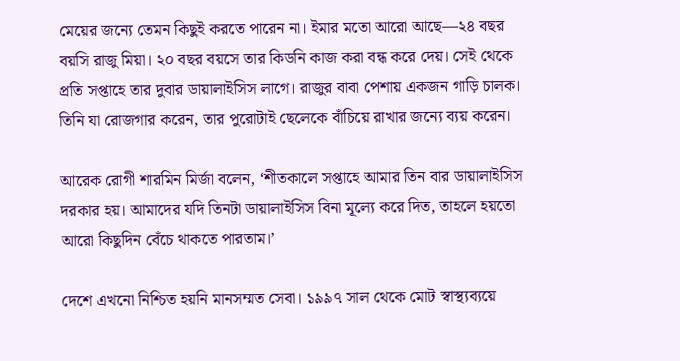মেয়ের জন্যে তেমন কিছুই করতে পারেন না। ইমার মতো আরো আছে—২৪ বছর বয়সি রাজু মিয়া। ২০ বছর বয়সে তার কিডনি কাজ করা বন্ধ করে দেয়। সেই থেকে প্রতি সপ্তাহে তার দুবার ডায়ালাইসিস লাগে। রাজুর বাবা পেশায় একজন গাড়ি চালক। তিনি যা রোজগার করেন, তার পুরোটাই ছেলেকে বাঁচিয়ে রাখার জন্যে ব্যয় করেন।

আরেক রোগী শারমিন মির্জা বলেন, ‘শীতকালে সপ্তাহে আমার তিন বার ডায়ালাইসিস দরকার হয়। আমাদের যদি তিনটা ডায়ালাইসিস বিনা মূল্যে করে দিত, তাহলে হয়তো আরো কিছুদিন বেঁচে থাকতে পারতাম।’

দেশে এখনো নিশ্চিত হয়নি মানসম্মত সেবা। ১৯৯৭ সাল থেকে মোট স্বাস্থ্যব্যয়ে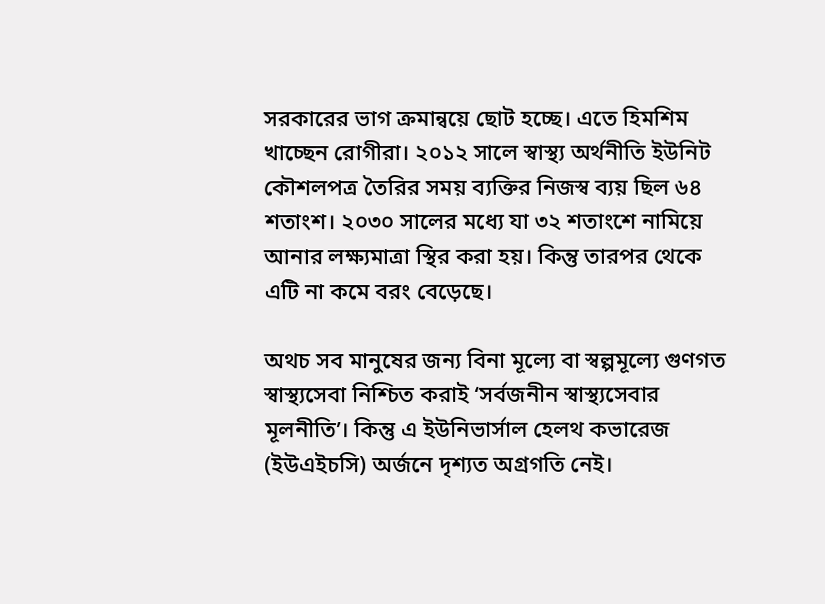সরকারের ভাগ ক্রমান্বয়ে ছোট হচ্ছে। এতে হিমশিম খাচ্ছেন রোগীরা। ২০১২ সালে স্বাস্থ্য অর্থনীতি ইউনিট কৌশলপত্র তৈরির সময় ব্যক্তির নিজস্ব ব্যয় ছিল ৬৪ শতাংশ। ২০৩০ সালের মধ্যে যা ৩২ শতাংশে নামিয়ে আনার লক্ষ্যমাত্রা স্থির করা হয়। কিন্তু তারপর থেকে এটি না কমে বরং বেড়েছে।

অথচ সব মানুষের জন্য বিনা মূল্যে বা স্বল্পমূল্যে গুণগত স্বাস্থ্যসেবা নিশ্চিত করাই ‘সর্বজনীন স্বাস্থ্যসেবার মূলনীতি’। কিন্তু এ ইউনিভার্সাল হেলথ কভারেজ (ইউএইচসি) অর্জনে দৃশ্যত অগ্রগতি নেই।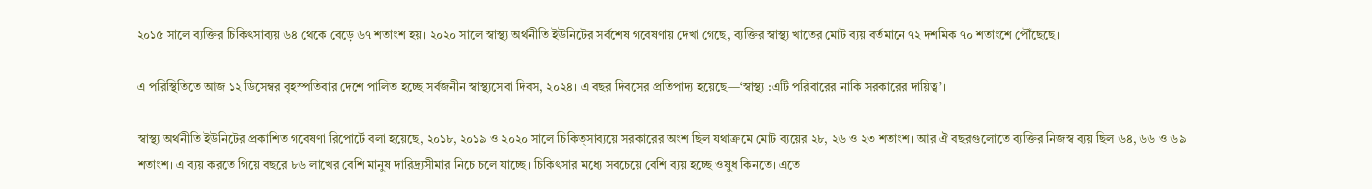২০১৫ সালে ব্যক্তির চিকিৎসাব্যয় ৬৪ থেকে বেড়ে ৬৭ শতাংশ হয়। ২০২০ সালে স্বাস্থ্য অর্থনীতি ইউনিটের সর্বশেষ গবেষণায় দেখা গেছে, ব্যক্তির স্বাস্থ্য খাতের মোট ব্যয় বর্তমানে ৭২ দশমিক ৭০ শতাংশে পৌঁছেছে।

এ পরিস্থিতিতে আজ ১২ ডিসেম্বর বৃহস্পতিবার দেশে পালিত হচ্ছে সর্বজনীন স্বাস্থ্যসেবা দিবস, ২০২৪। এ বছর দিবসের প্রতিপাদ্য হয়েছে—‘স্বাস্থ্য :এটি পরিবারের নাকি সরকারের দায়িত্ব’।

স্বাস্থ্য অর্থনীতি ইউনিটের প্রকাশিত গবেষণা রিপোর্টে বলা হয়েছে, ২০১৮, ২০১৯ ও ২০২০ সালে চিকিত্সাব্যয়ে সরকারের অংশ ছিল যথাক্রমে মোট ব্যয়ের ২৮, ২৬ ও ২৩ শতাংশ। আর ঐ বছরগুলোতে ব্যক্তির নিজস্ব ব্যয় ছিল ৬৪, ৬৬ ও ৬৯ শতাংশ। এ ব্যয় করতে গিয়ে বছরে ৮৬ লাখের বেশি মানুষ দারিদ্র্যসীমার নিচে চলে যাচ্ছে। চিকিৎসার মধ্যে সবচেয়ে বেশি ব্যয় হচ্ছে ওষুধ কিনতে। এতে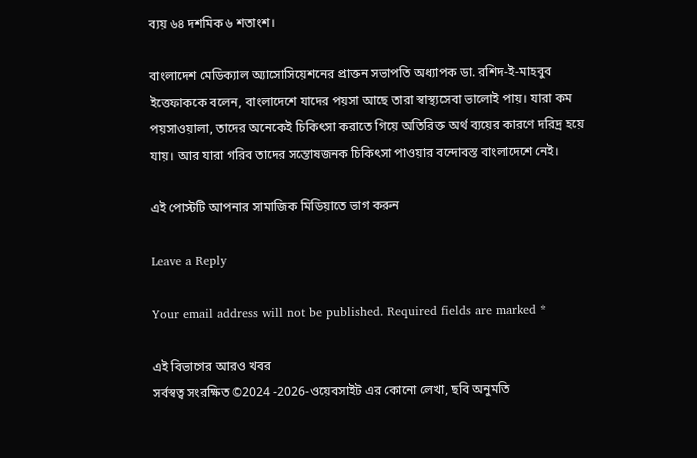ব্যয় ৬৪ দশমিক ৬ শতাংশ।

বাংলাদেশ মেডিক্যাল অ্যাসোসিয়েশনের প্রাক্তন সভাপতি অধ্যাপক ডা. রশিদ-ই-মাহবুব ইত্তেফাককে বলেন, বাংলাদেশে যাদের পয়সা আছে তারা স্বাস্থ্যসেবা ভালোই পায়। যারা কম পয়সাওয়ালা, তাদের অনেকেই চিকিৎসা করাতে গিয়ে অতিরিক্ত অর্থ ব্যয়ের কারণে দরিদ্র হয়ে যায়। আর যারা গরিব তাদের সন্তোষজনক চিকিৎসা পাওয়ার বন্দোবস্ত বাংলাদেশে নেই।

এই পোস্টটি আপনার সামাজিক মিডিয়াতে ভাগ করুন

Leave a Reply

Your email address will not be published. Required fields are marked *

এই বিভাগের আরও খবর
সর্বস্বত্ব সংরক্ষিত ©2024 -2026-ওয়েবসাইট এর কোনো লেখা, ছবি অনুমতি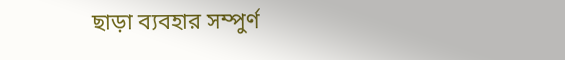ছাড়া ব্যবহার সম্পুর্ণ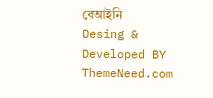বেআইনি
Desing & Developed BY ThemeNeed.com